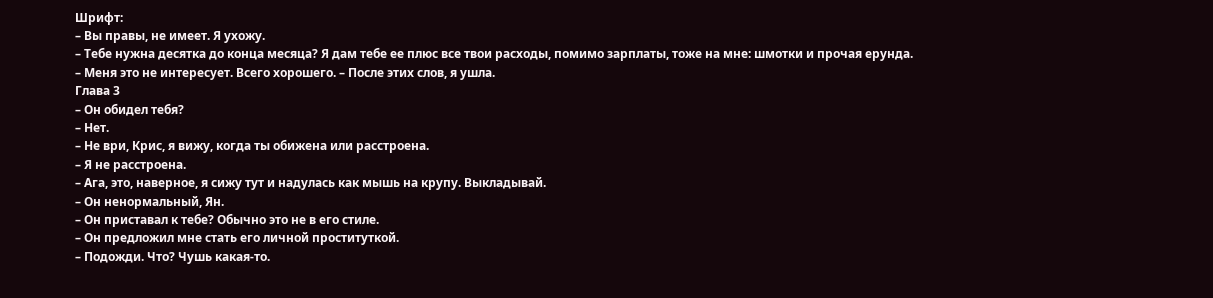Шрифт:
– Вы правы, не имеет. Я ухожу.
– Тебе нужна десятка до конца месяца? Я дам тебе ее плюс все твои расходы, помимо зарплаты, тоже на мне: шмотки и прочая ерунда.
– Меня это не интересует. Всего хорошего. – После этих слов, я ушла.
Глава 3
– Он обидел тебя?
– Нет.
– Не ври, Крис, я вижу, когда ты обижена или расстроена.
– Я не расстроена.
– Ага, это, наверное, я сижу тут и надулась как мышь на крупу. Выкладывай.
– Он ненормальный, Ян.
– Он приставал к тебе? Обычно это не в его стиле.
– Он предложил мне стать его личной проституткой.
– Подожди. Что? Чушь какая-то.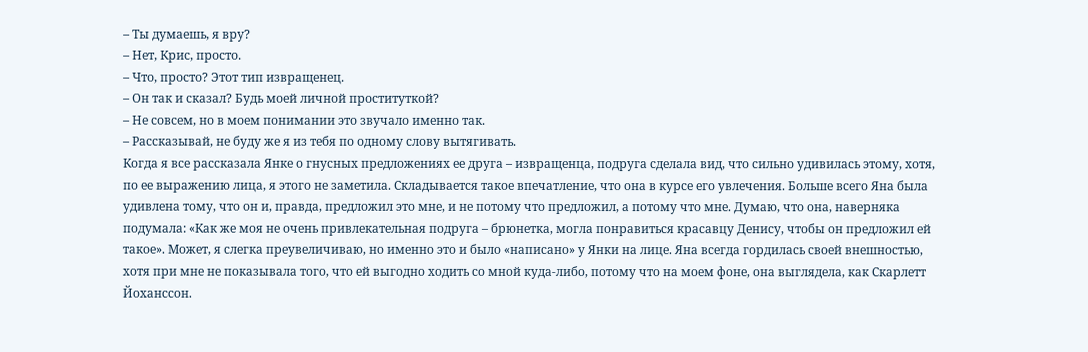– Ты думаешь, я вру?
– Нет, Крис, просто.
– Что, просто? Этот тип извращенец.
– Он так и сказал? Будь моей личной проституткой?
– Не совсем, но в моем понимании это звучало именно так.
– Рассказывай, не буду же я из тебя по одному слову вытягивать.
Когда я все рассказала Янке о гнусных предложениях ее друга – извращенца, подруга сделала вид, что сильно удивилась этому, хотя, по ее выражению лица, я этого не заметила. Складывается такое впечатление, что она в курсе его увлечения. Больше всего Яна была удивлена тому, что он и, правда, предложил это мне, и не потому что предложил, а потому что мне. Думаю, что она, наверняка подумала: «Как же моя не очень привлекательная подруга – брюнетка, могла понравиться красавцу Денису, чтобы он предложил ей такое». Может, я слегка преувеличиваю, но именно это и было «написано» у Янки на лице. Яна всегда гордилась своей внешностью, хотя при мне не показывала того, что ей выгодно ходить со мной куда-либо, потому что на моем фоне, она выглядела, как Скарлетт Йоханссон.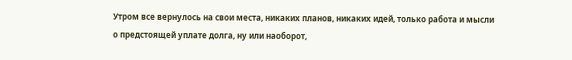Утром все вернулось на свои места, никаких планов, никаких идей, только работа и мысли о предстоящей уплате долга, ну или наоборот,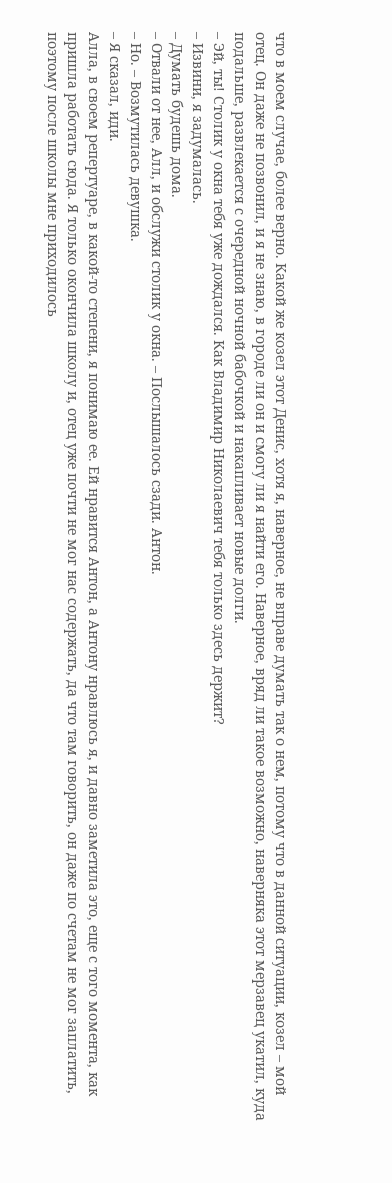что в моем случае, более верно. Какой же козел этот Денис, хотя я, наверное, не вправе думать так о нем, потому что в данной ситуации, козел – мой отец. Он даже не позвонил, и я не знаю, в городе ли он и смогу ли я найти его. Наверное, вряд ли такое возможно, наверняка этот мерзавец укатил, куда подальше, развлекается с очередной ночной бабочкой и накапливает новые долги.
– Эй, ты! Столик у окна тебя уже дождался. Как Владимир Николаевич тебя только здесь держит?
– Извини, я задумалась.
– Думать будешь дома.
– Отвали от нее, Алл, и обслужи столик у окна. – Послышалось сзади. Антон.
– Но. – Возмутилась девушка.
– Я сказал, иди.
Алла, в своем репертуаре, в какой-то степени, я понимаю ее. Ей нравится Антон, а Антону нравлюсь я, и давно заметила это, еще с того момента, как пришла работать сюда. Я только окончила школу и, отец уже почти не мог нас содержать, да что там говорить, он даже по счетам не мог заплатить, поэтому после школы мне приходилось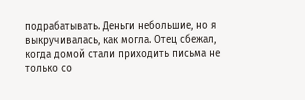подрабатывать. Деньги небольшие, но я выкручивалась, как могла. Отец сбежал, когда домой стали приходить письма не только со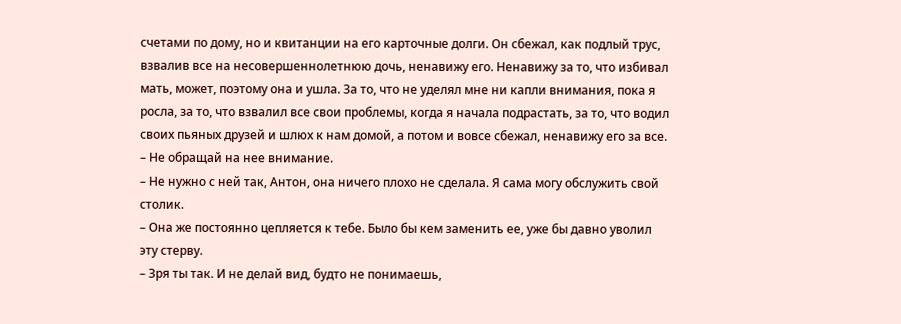счетами по дому, но и квитанции на его карточные долги. Он сбежал, как подлый трус, взвалив все на несовершеннолетнюю дочь, ненавижу его. Ненавижу за то, что избивал мать, может, поэтому она и ушла. За то, что не уделял мне ни капли внимания, пока я росла, за то, что взвалил все свои проблемы, когда я начала подрастать, за то, что водил своих пьяных друзей и шлюх к нам домой, а потом и вовсе сбежал, ненавижу его за все.
– Не обращай на нее внимание.
– Не нужно с ней так, Антон, она ничего плохо не сделала. Я сама могу обслужить свой столик.
– Она же постоянно цепляется к тебе. Было бы кем заменить ее, уже бы давно уволил эту стерву.
– Зря ты так. И не делай вид, будто не понимаешь,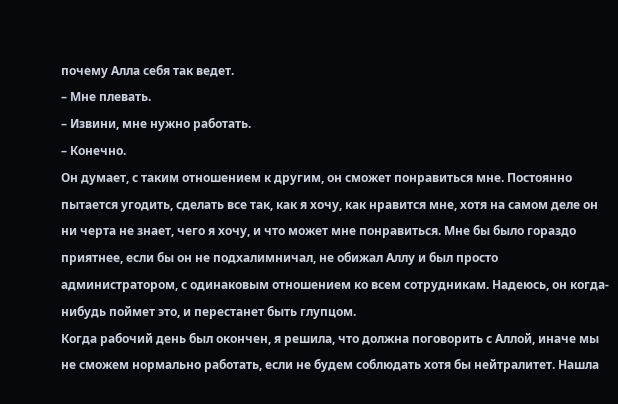почему Алла себя так ведет.
– Мне плевать.
– Извини, мне нужно работать.
– Конечно.
Он думает, с таким отношением к другим, он сможет понравиться мне. Постоянно пытается угодить, сделать все так, как я хочу, как нравится мне, хотя на самом деле он ни черта не знает, чего я хочу, и что может мне понравиться. Мне бы было гораздо приятнее, если бы он не подхалимничал, не обижал Аллу и был просто администратором, с одинаковым отношением ко всем сотрудникам. Надеюсь, он когда-нибудь поймет это, и перестанет быть глупцом.
Когда рабочий день был окончен, я решила, что должна поговорить с Аллой, иначе мы не сможем нормально работать, если не будем соблюдать хотя бы нейтралитет. Нашла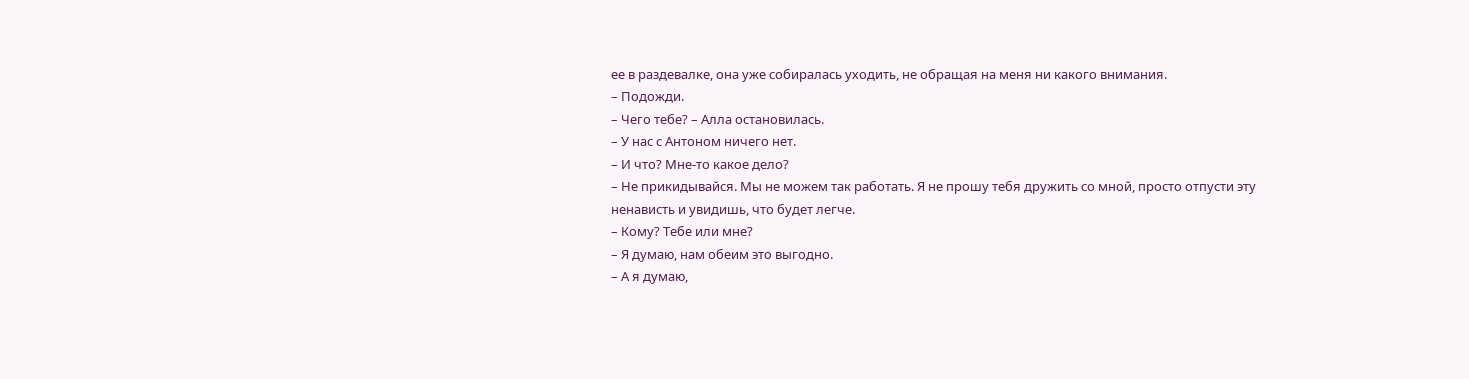ее в раздевалке, она уже собиралась уходить, не обращая на меня ни какого внимания.
– Подожди.
– Чего тебе? – Алла остановилась.
– У нас с Антоном ничего нет.
– И что? Мне-то какое дело?
– Не прикидывайся. Мы не можем так работать. Я не прошу тебя дружить со мной, просто отпусти эту ненависть и увидишь, что будет легче.
– Кому? Тебе или мне?
– Я думаю, нам обеим это выгодно.
– А я думаю,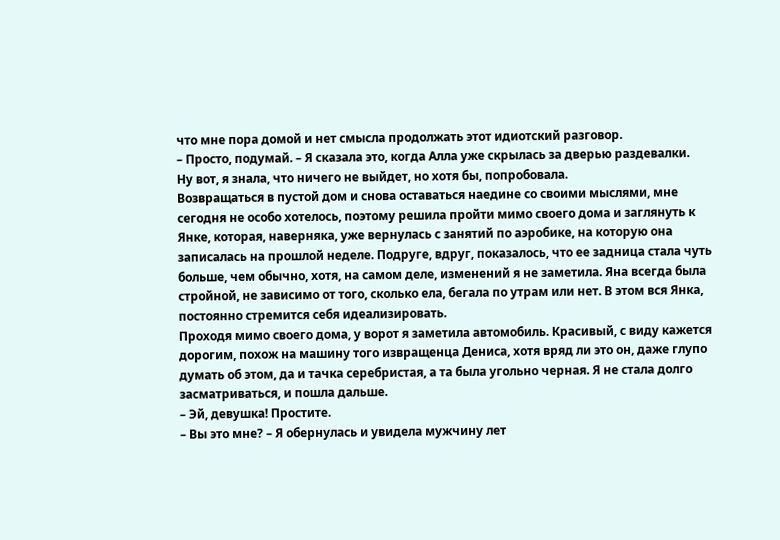что мне пора домой и нет смысла продолжать этот идиотский разговор.
– Просто, подумай. – Я сказала это, когда Алла уже скрылась за дверью раздевалки.
Ну вот, я знала, что ничего не выйдет, но хотя бы, попробовала.
Возвращаться в пустой дом и снова оставаться наедине со своими мыслями, мне сегодня не особо хотелось, поэтому решила пройти мимо своего дома и заглянуть к Янке, которая, наверняка, уже вернулась с занятий по аэробике, на которую она записалась на прошлой неделе. Подруге, вдруг, показалось, что ее задница стала чуть больше, чем обычно, хотя, на самом деле, изменений я не заметила. Яна всегда была стройной, не зависимо от того, сколько ела, бегала по утрам или нет. В этом вся Янка, постоянно стремится себя идеализировать.
Проходя мимо своего дома, у ворот я заметила автомобиль. Красивый, с виду кажется дорогим, похож на машину того извращенца Дениса, хотя вряд ли это он, даже глупо думать об этом, да и тачка серебристая, а та была угольно черная. Я не стала долго засматриваться, и пошла дальше.
– Эй, девушка! Простите.
– Вы это мне? – Я обернулась и увидела мужчину лет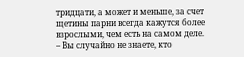тридцати, а может и меньше, за счет щетины парни всегда кажутся более взрослыми, чем есть на самом деле.
– Вы случайно не знаете, кто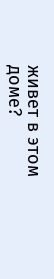живет в этом доме?